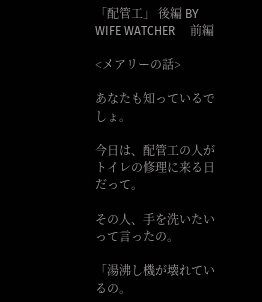「配管工」 後編 BY WIFE WATCHER     前編

<メアリーの話>

あなたも知っているでしょ。

今日は、配管工の人がトイレの修理に来る日だって。

その人、手を洗いたいって言ったの。

「湯沸し機が壊れているの。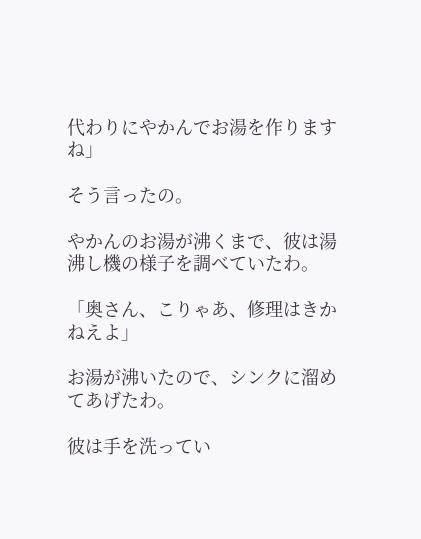代わりにやかんでお湯を作りますね」

そう言ったの。

やかんのお湯が沸くまで、彼は湯沸し機の様子を調べていたわ。

「奥さん、こりゃあ、修理はきかねえよ」

お湯が沸いたので、シンクに溜めてあげたわ。

彼は手を洗ってい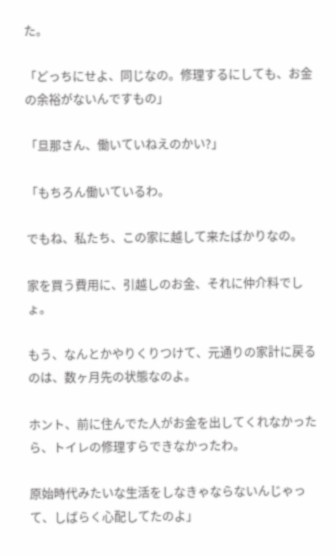た。

「どっちにせよ、同じなの。修理するにしても、お金の余裕がないんですもの」

「旦那さん、働いていねえのかい?」

「もちろん働いているわ。

でもね、私たち、この家に越して来たばかりなの。

家を買う費用に、引越しのお金、それに仲介料でしょ。

もう、なんとかやりくりつけて、元通りの家計に戻るのは、数ヶ月先の状態なのよ。

ホント、前に住んでた人がお金を出してくれなかったら、トイレの修理すらできなかったわ。

原始時代みたいな生活をしなきゃならないんじゃって、しばらく心配してたのよ」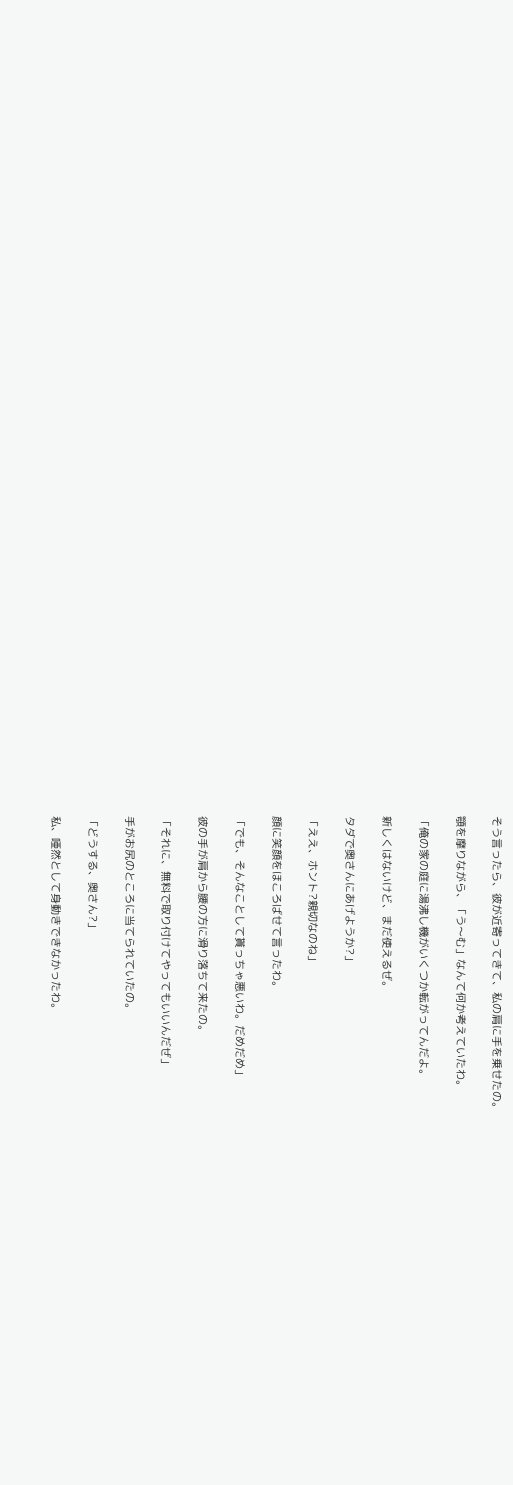そう言ったら、彼が近寄ってきて、私の肩に手を乗せたの。

顎を摩りながら、「う〜む」なんて何か考えていたわ。

「俺の家の庭に湯沸し機がいくつか転がってんだよ。

新しくはないけど、まだ使えるぜ。

タダで奥さんにあげようか?」

「ええ、ホント?親切なのね」

顔に笑顔をほころばせて言ったわ。

「でも、そんなことして貰っちゃ悪いわ。だめだめ」

彼の手が肩から腰の方に滑り落ちて来たの。

「それに、無料で取り付けてやってもいいんだぜ」

手がお尻のところに当てられていたの。

「どうする、奥さん?」

私、唖然として身動きできなかったわ。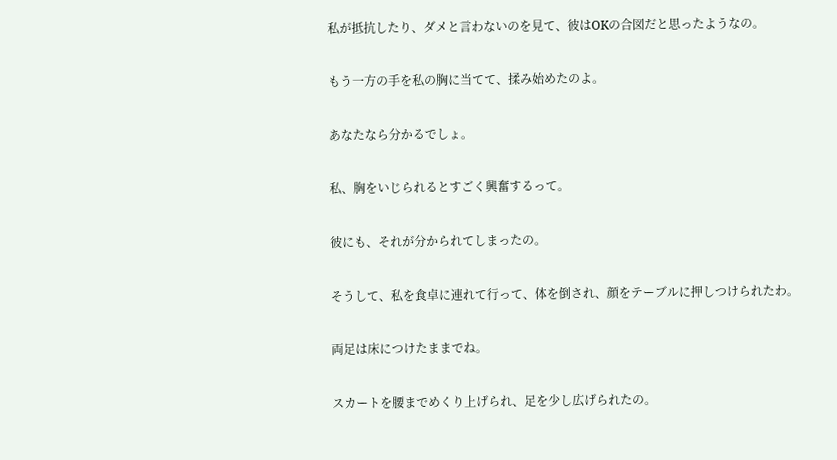私が抵抗したり、ダメと言わないのを見て、彼はOKの合図だと思ったようなの。

もう一方の手を私の胸に当てて、揉み始めたのよ。

あなたなら分かるでしょ。

私、胸をいじられるとすごく興奮するって。

彼にも、それが分かられてしまったの。

そうして、私を食卓に連れて行って、体を倒され、顔をテーブルに押しつけられたわ。

両足は床につけたままでね。

スカートを腰までめくり上げられ、足を少し広げられたの。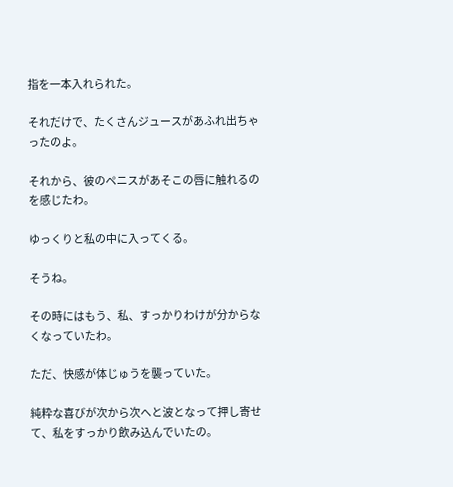指を一本入れられた。

それだけで、たくさんジュースがあふれ出ちゃったのよ。

それから、彼のペニスがあそこの唇に触れるのを感じたわ。

ゆっくりと私の中に入ってくる。

そうね。

その時にはもう、私、すっかりわけが分からなくなっていたわ。

ただ、快感が体じゅうを襲っていた。

純粋な喜びが次から次へと波となって押し寄せて、私をすっかり飲み込んでいたの。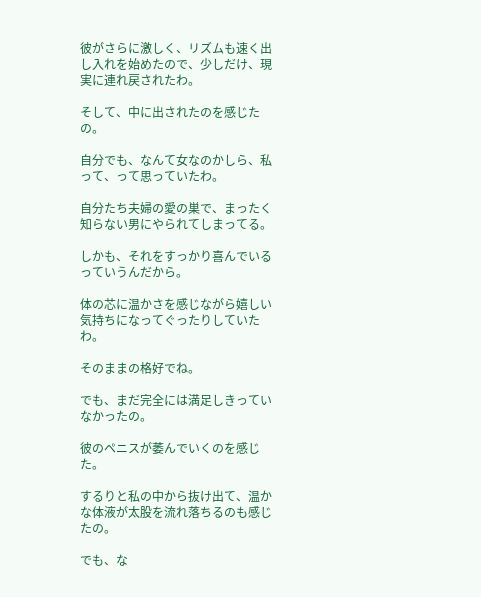彼がさらに激しく、リズムも速く出し入れを始めたので、少しだけ、現実に連れ戻されたわ。

そして、中に出されたのを感じたの。

自分でも、なんて女なのかしら、私って、って思っていたわ。

自分たち夫婦の愛の巣で、まったく知らない男にやられてしまってる。

しかも、それをすっかり喜んでいるっていうんだから。

体の芯に温かさを感じながら嬉しい気持ちになってぐったりしていたわ。

そのままの格好でね。

でも、まだ完全には満足しきっていなかったの。

彼のペニスが萎んでいくのを感じた。

するりと私の中から抜け出て、温かな体液が太股を流れ落ちるのも感じたの。

でも、な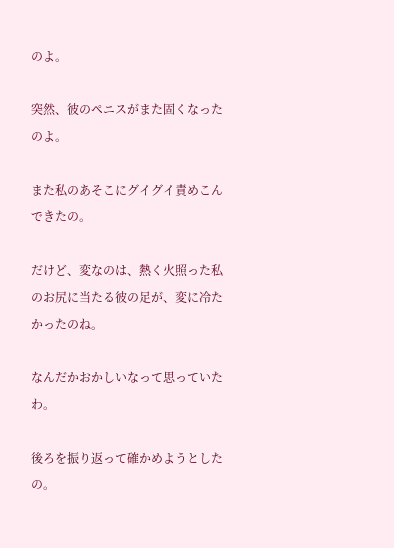のよ。

突然、彼のペニスがまた固くなったのよ。

また私のあそこにグイグイ責めこんできたの。

だけど、変なのは、熱く火照った私のお尻に当たる彼の足が、変に冷たかったのね。

なんだかおかしいなって思っていたわ。

後ろを振り返って確かめようとしたの。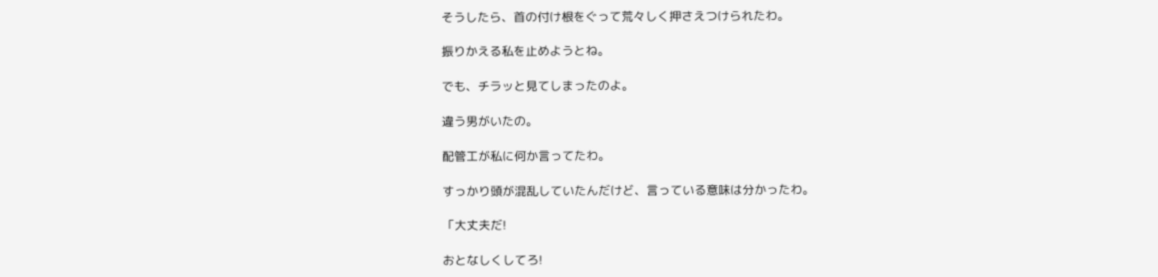そうしたら、首の付け根をぐって荒々しく押さえつけられたわ。

振りかえる私を止めようとね。

でも、チラッと見てしまったのよ。

違う男がいたの。

配管工が私に何か言ってたわ。

すっかり頭が混乱していたんだけど、言っている意味は分かったわ。

「大丈夫だ!

おとなしくしてろ!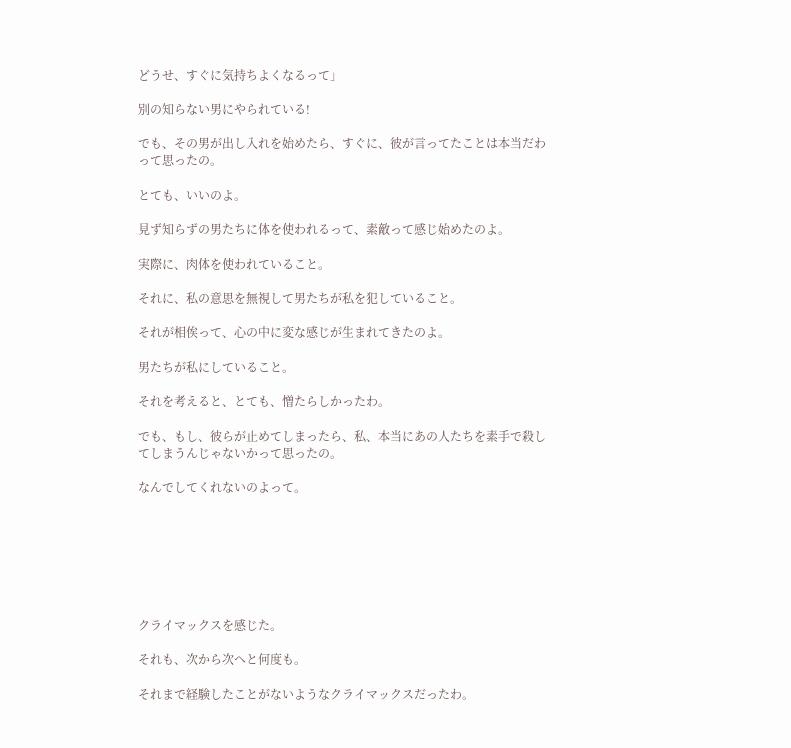どうせ、すぐに気持ちよくなるって」

別の知らない男にやられている!

でも、その男が出し入れを始めたら、すぐに、彼が言ってたことは本当だわって思ったの。

とても、いいのよ。

見ず知らずの男たちに体を使われるって、素敵って感じ始めたのよ。

実際に、肉体を使われていること。

それに、私の意思を無視して男たちが私を犯していること。

それが相俟って、心の中に変な感じが生まれてきたのよ。

男たちが私にしていること。

それを考えると、とても、憎たらしかったわ。

でも、もし、彼らが止めてしまったら、私、本当にあの人たちを素手で殺してしまうんじゃないかって思ったの。

なんでしてくれないのよって。







クライマックスを感じた。

それも、次から次へと何度も。

それまで経験したことがないようなクライマックスだったわ。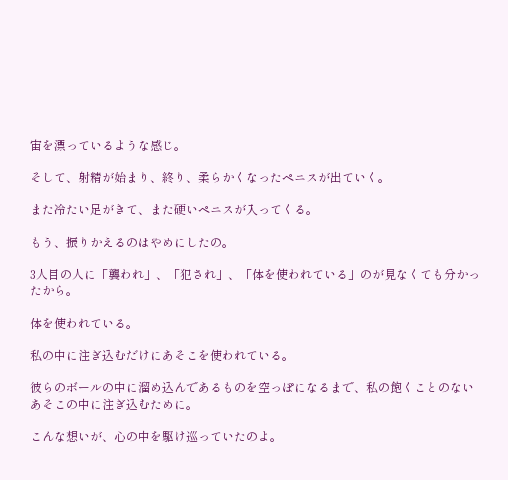宙を漂っているような感じ。

そして、射精が始まり、終り、柔らかくなったペニスが出ていく。

また冷たい足がきて、また硬いペニスが入ってくる。

もう、振りかえるのはやめにしたの。

3人目の人に「襲われ」、「犯され」、「体を使われている」のが見なくても分かったから。

体を使われている。

私の中に注ぎ込むだけにあそこを使われている。

彼らのボールの中に溜め込んであるものを空っぽになるまで、私の飽くことのないあそこの中に注ぎ込むために。

こんな想いが、心の中を駆け巡っていたのよ。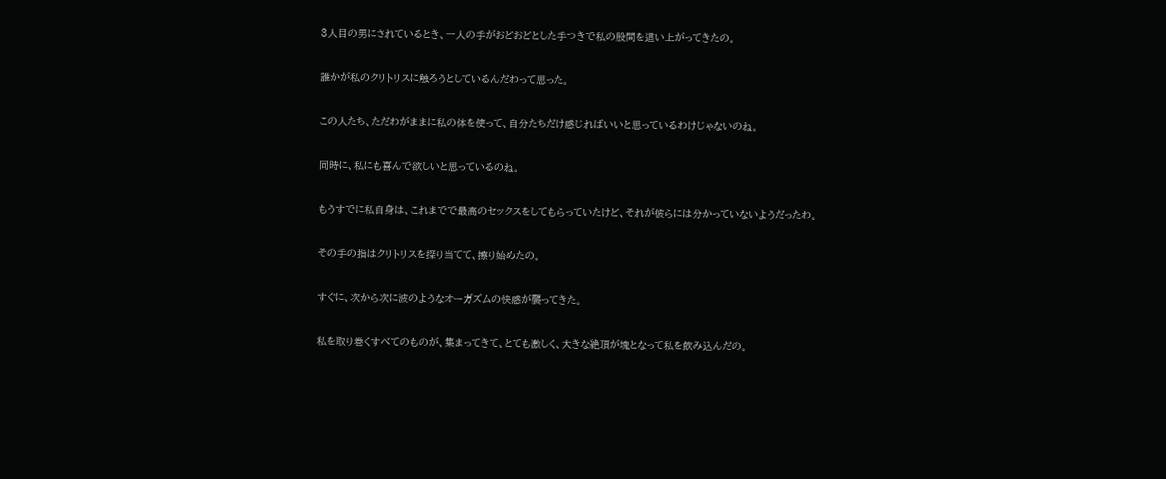3人目の男にされているとき、一人の手がおどおどとした手つきで私の股間を這い上がってきたの。

誰かが私のクリトリスに触ろうとしているんだわって思った。

この人たち、ただわがままに私の体を使って、自分たちだけ感じればいいと思っているわけじゃないのね。

同時に、私にも喜んで欲しいと思っているのね。

もうすでに私自身は、これまでで最高のセックスをしてもらっていたけど、それが彼らには分かっていないようだったわ。

その手の指はクリトリスを探り当てて、擦り始めたの。

すぐに、次から次に波のようなオーガズムの快感が襲ってきた。

私を取り巻くすべてのものが、集まってきて、とても激しく、大きな絶頂が塊となって私を飲み込んだの。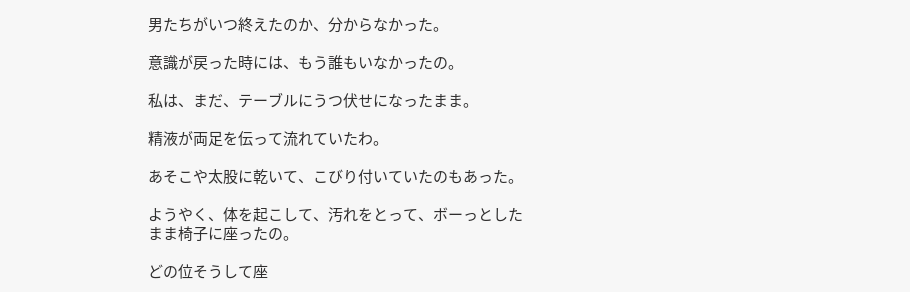男たちがいつ終えたのか、分からなかった。

意識が戻った時には、もう誰もいなかったの。

私は、まだ、テーブルにうつ伏せになったまま。

精液が両足を伝って流れていたわ。

あそこや太股に乾いて、こびり付いていたのもあった。

ようやく、体を起こして、汚れをとって、ボーっとしたまま椅子に座ったの。

どの位そうして座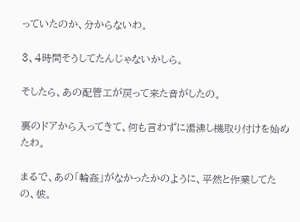っていたのか、分からないわ。

3、4時間そうしてたんじゃないかしら。

そしたら、あの配管工が戻って来た音がしたの。

裏のドアから入ってきて、何も言わずに湯沸し機取り付けを始めたわ。

まるで、あの「輪姦」がなかったかのように、平然と作業してたの、彼。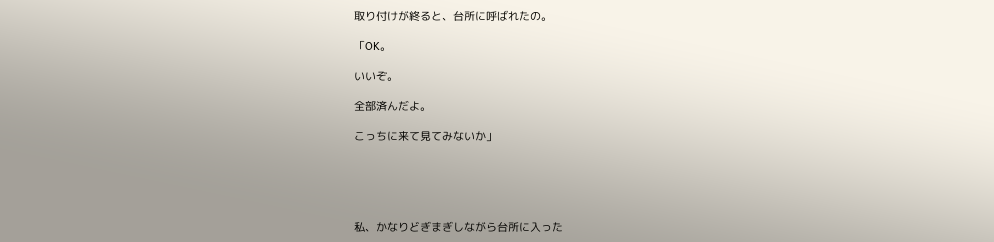取り付けが終ると、台所に呼ばれたの。

「OK。

いいぞ。

全部済んだよ。

こっちに来て見てみないか」





私、かなりどぎまぎしながら台所に入った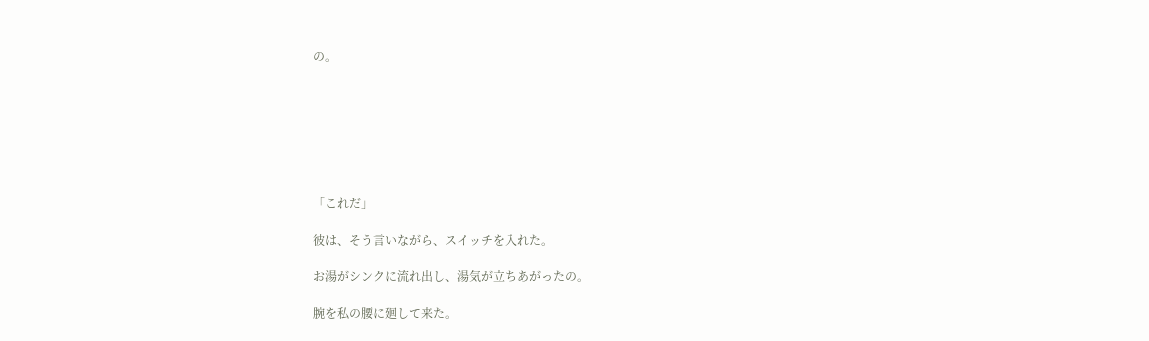の。







「これだ」

彼は、そう言いながら、スイッチを入れた。

お湯がシンクに流れ出し、湯気が立ちあがったの。

腕を私の腰に廻して来た。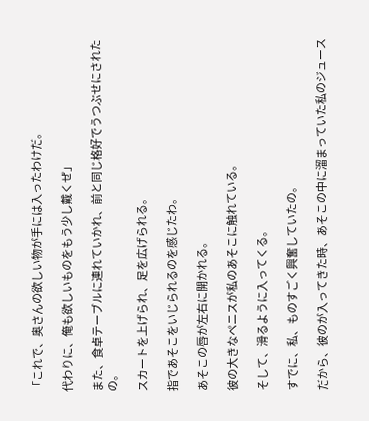「これで、奥さんの欲しい物が手には入ったわけだ。

代わりに、俺も欲しいものをもう少し戴くぜ」

また、食卓テーブルに連れていかれ、前と同じ格好でうつぶせにされたの。

スカートを上げられ、足を広げられる。

指であそこをいじられるのを感じたわ。

あそこの唇が左右に開かれる。

彼の大きなペニスが私のあそこに触れている。

そして、滑るように入ってくる。

すでに、私、ものすごく興奮していたの。

だから、彼のが入ってきた時、あそこの中に溜まっていた私のジュース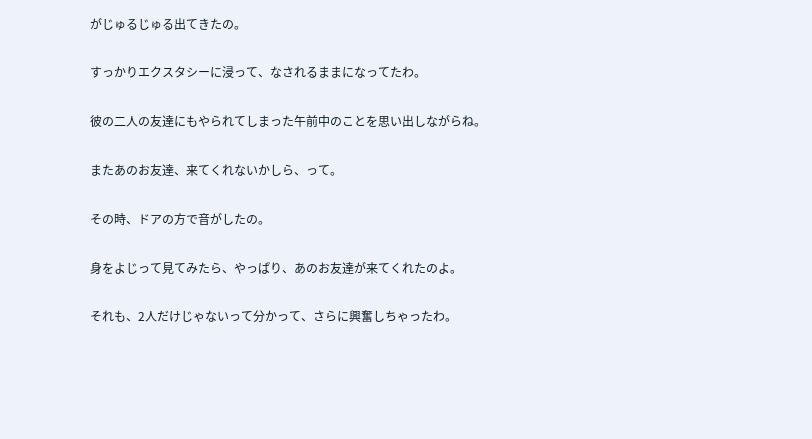がじゅるじゅる出てきたの。

すっかりエクスタシーに浸って、なされるままになってたわ。

彼の二人の友達にもやられてしまった午前中のことを思い出しながらね。

またあのお友達、来てくれないかしら、って。

その時、ドアの方で音がしたの。

身をよじって見てみたら、やっぱり、あのお友達が来てくれたのよ。

それも、2人だけじゃないって分かって、さらに興奮しちゃったわ。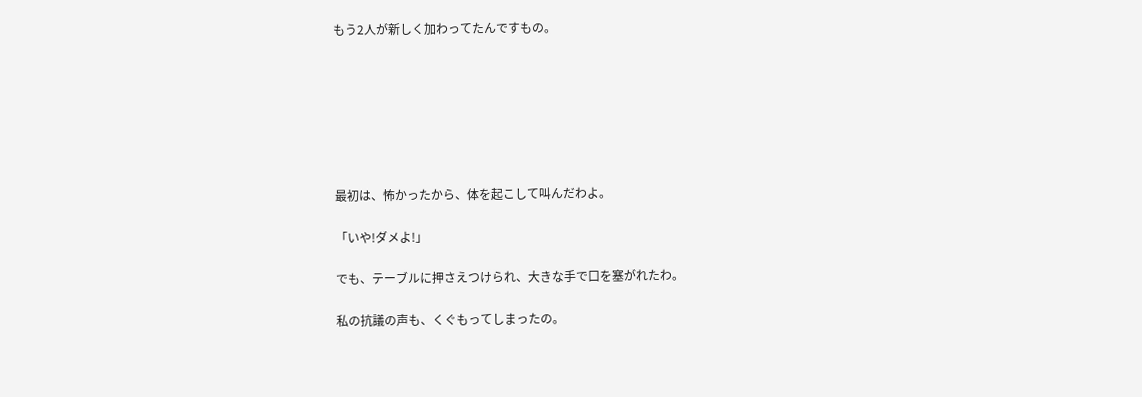もう2人が新しく加わってたんですもの。







最初は、怖かったから、体を起こして叫んだわよ。

「いや!ダメよ!」

でも、テーブルに押さえつけられ、大きな手で口を塞がれたわ。

私の抗議の声も、くぐもってしまったの。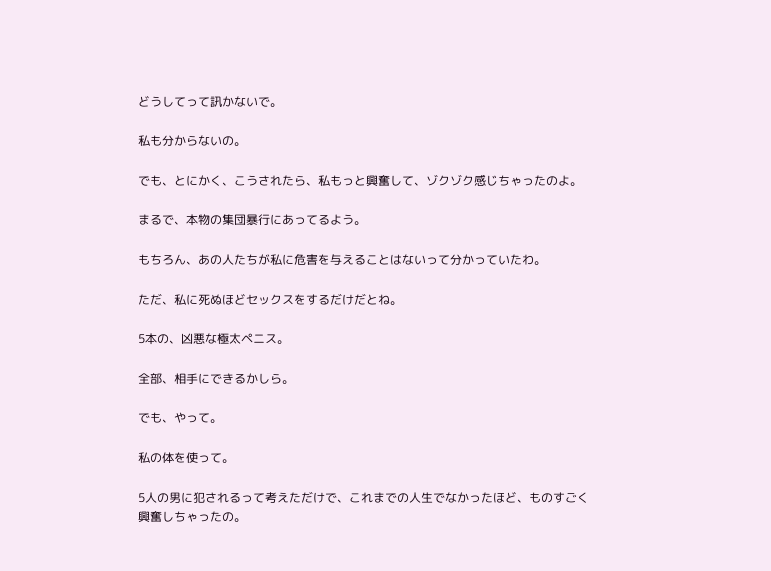どうしてって訊かないで。

私も分からないの。

でも、とにかく、こうされたら、私もっと興奮して、ゾクゾク感じちゃったのよ。

まるで、本物の集団暴行にあってるよう。

もちろん、あの人たちが私に危害を与えることはないって分かっていたわ。

ただ、私に死ぬほどセックスをするだけだとね。

5本の、凶悪な極太ペニス。

全部、相手にできるかしら。

でも、やって。

私の体を使って。

5人の男に犯されるって考えただけで、これまでの人生でなかったほど、ものすごく興奮しちゃったの。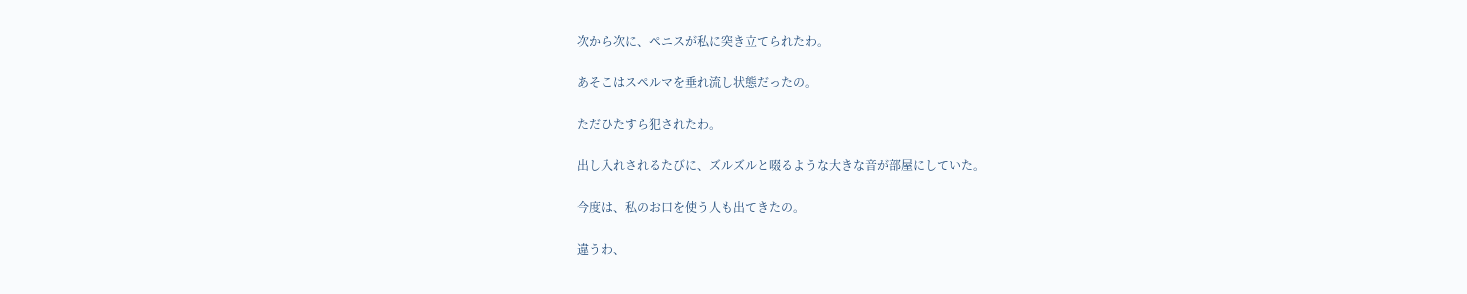次から次に、ペニスが私に突き立てられたわ。

あそこはスペルマを垂れ流し状態だったの。

ただひたすら犯されたわ。

出し入れされるたびに、ズルズルと啜るような大きな音が部屋にしていた。

今度は、私のお口を使う人も出てきたの。

違うわ、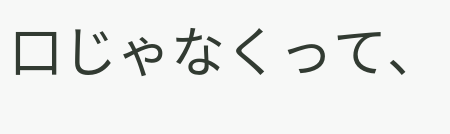口じゃなくって、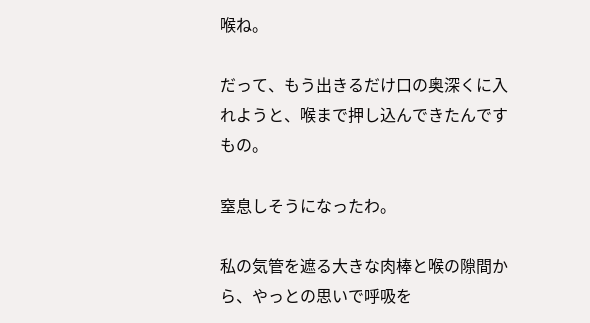喉ね。

だって、もう出きるだけ口の奥深くに入れようと、喉まで押し込んできたんですもの。

窒息しそうになったわ。

私の気管を遮る大きな肉棒と喉の隙間から、やっとの思いで呼吸を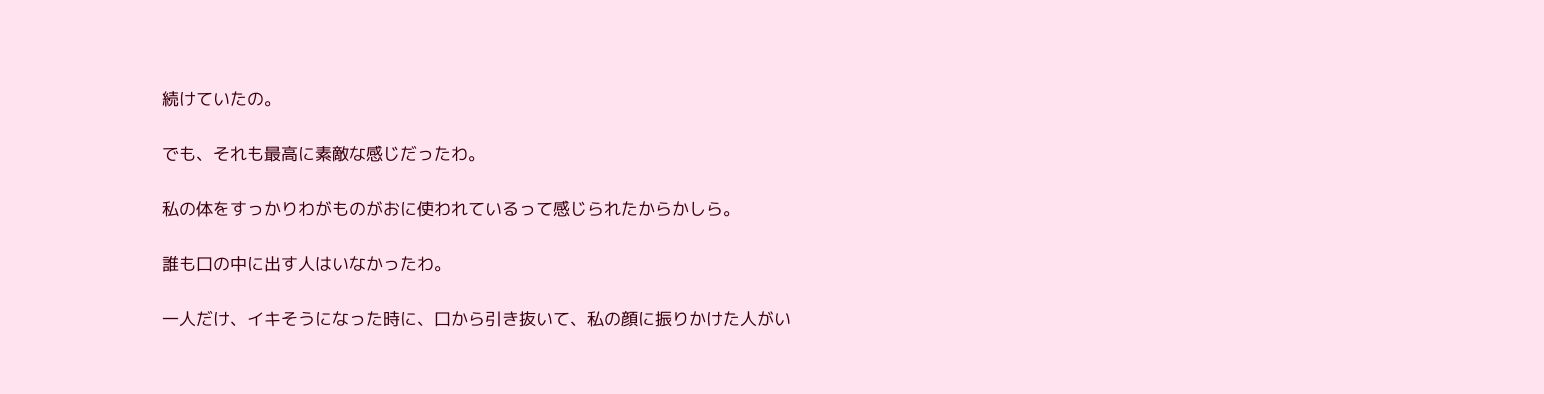続けていたの。

でも、それも最高に素敵な感じだったわ。

私の体をすっかりわがものがおに使われているって感じられたからかしら。

誰も口の中に出す人はいなかったわ。

一人だけ、イキそうになった時に、口から引き抜いて、私の顔に振りかけた人がい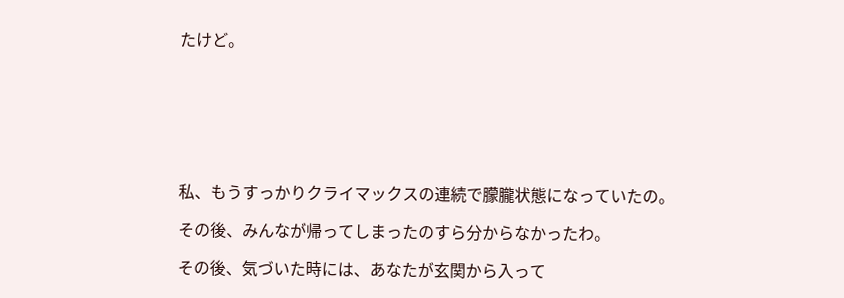たけど。







私、もうすっかりクライマックスの連続で朦朧状態になっていたの。

その後、みんなが帰ってしまったのすら分からなかったわ。

その後、気づいた時には、あなたが玄関から入って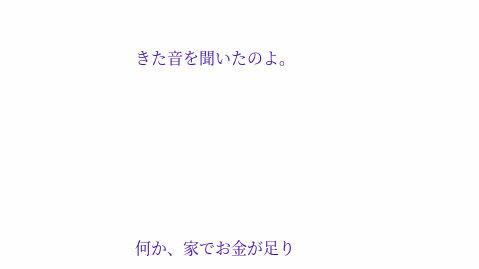きた音を聞いたのよ。







何か、家でお金が足り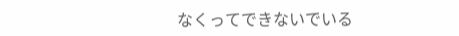なくってできないでいる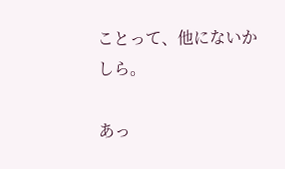ことって、他にないかしら。

あっ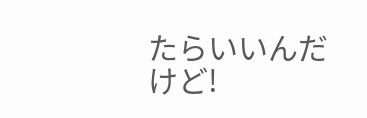たらいいんだけど!